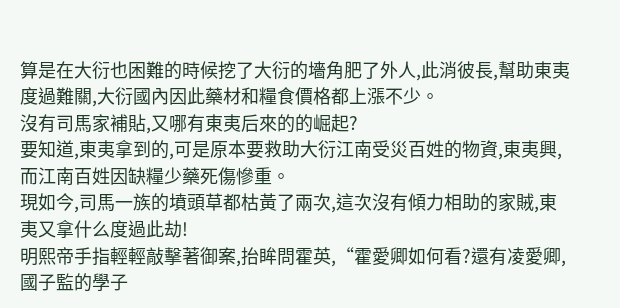算是在大衍也困難的時候挖了大衍的墻角肥了外人,此消彼長,幫助東夷度過難關,大衍國內因此藥材和糧食價格都上漲不少。
沒有司馬家補貼,又哪有東夷后來的的崛起?
要知道,東夷拿到的,可是原本要救助大衍江南受災百姓的物資,東夷興,而江南百姓因缺糧少藥死傷慘重。
現如今,司馬一族的墳頭草都枯黃了兩次,這次沒有傾力相助的家賊,東夷又拿什么度過此劫!
明熙帝手指輕輕敲擊著御案,抬眸問霍英,“霍愛卿如何看?還有凌愛卿,國子監的學子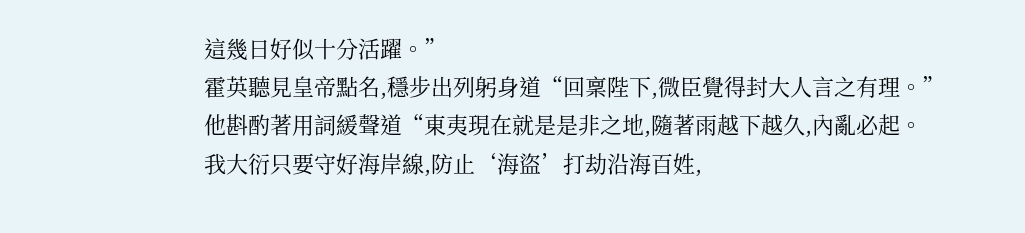這幾日好似十分活躍。”
霍英聽見皇帝點名,穩步出列躬身道“回稟陛下,微臣覺得封大人言之有理。”
他斟酌著用詞緩聲道“東夷現在就是是非之地,隨著雨越下越久,內亂必起。
我大衍只要守好海岸線,防止‘海盜’打劫沿海百姓,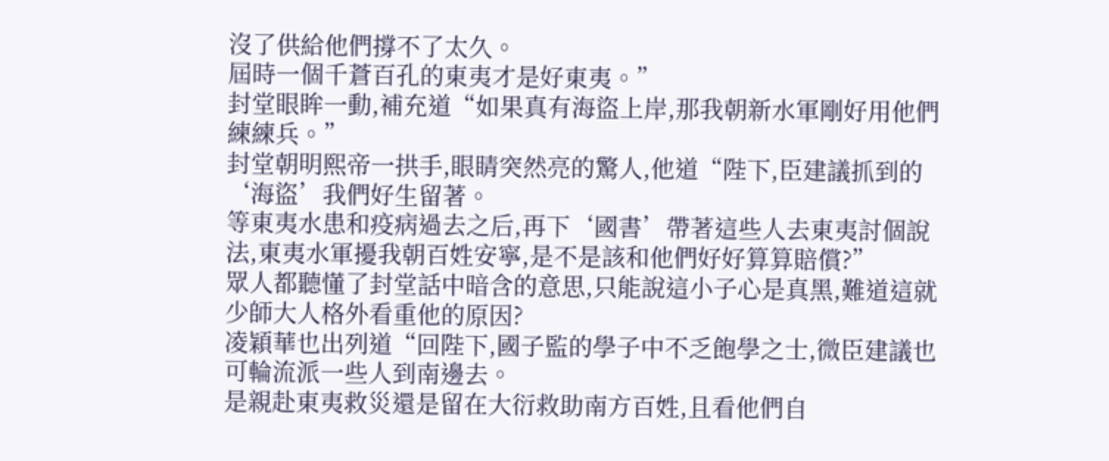沒了供給他們撐不了太久。
屆時一個千蒼百孔的東夷才是好東夷。”
封堂眼眸一動,補充道“如果真有海盜上岸,那我朝新水軍剛好用他們練練兵。”
封堂朝明熙帝一拱手,眼睛突然亮的驚人,他道“陛下,臣建議抓到的‘海盜’我們好生留著。
等東夷水患和疫病過去之后,再下‘國書’帶著這些人去東夷討個說法,東夷水軍擾我朝百姓安寧,是不是該和他們好好算算賠償?”
眾人都聽懂了封堂話中暗含的意思,只能說這小子心是真黑,難道這就少師大人格外看重他的原因?
凌穎華也出列道“回陛下,國子監的學子中不乏飽學之士,微臣建議也可輪流派一些人到南邊去。
是親赴東夷救災還是留在大衍救助南方百姓,且看他們自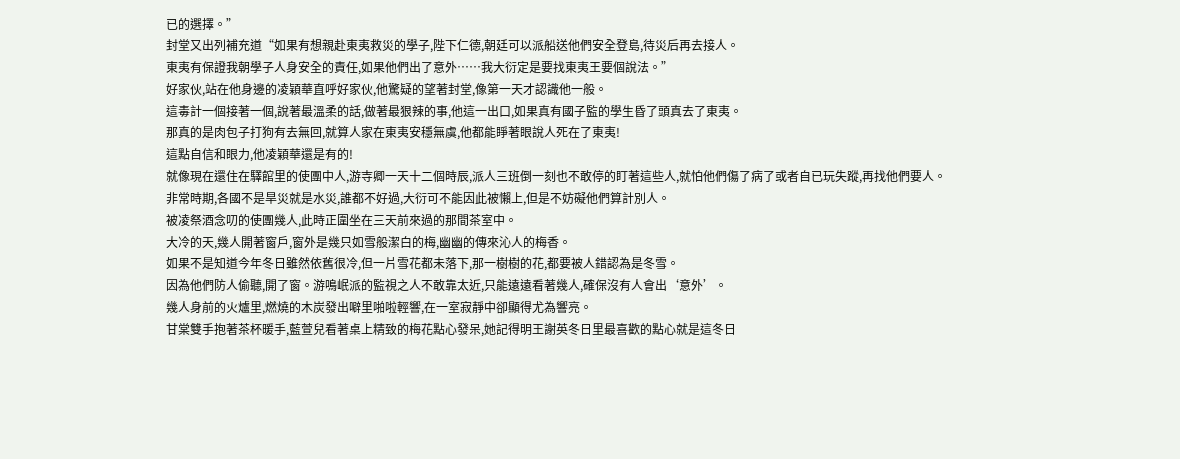已的選擇。”
封堂又出列補充道“如果有想親赴東夷救災的學子,陛下仁德,朝廷可以派船送他們安全登島,待災后再去接人。
東夷有保證我朝學子人身安全的責任,如果他們出了意外……我大衍定是要找東夷王要個說法。”
好家伙,站在他身邊的凌穎華直呼好家伙,他驚疑的望著封堂,像第一天才認識他一般。
這毒計一個接著一個,說著最溫柔的話,做著最狠辣的事,他這一出口,如果真有國子監的學生昏了頭真去了東夷。
那真的是肉包子打狗有去無回,就算人家在東夷安穩無虞,他都能睜著眼說人死在了東夷!
這點自信和眼力,他凌穎華還是有的!
就像現在還住在驛館里的使團中人,游寺卿一天十二個時辰,派人三班倒一刻也不敢停的盯著這些人,就怕他們傷了病了或者自已玩失蹤,再找他們要人。
非常時期,各國不是旱災就是水災,誰都不好過,大衍可不能因此被懶上,但是不妨礙他們算計別人。
被凌祭酒念叨的使團幾人,此時正圍坐在三天前來過的那間茶室中。
大冷的天,幾人開著窗戶,窗外是幾只如雪般潔白的梅,幽幽的傳來沁人的梅香。
如果不是知道今年冬日雖然依舊很冷,但一片雪花都未落下,那一樹樹的花,都要被人錯認為是冬雪。
因為他們防人偷聽,開了窗。游鳴岷派的監視之人不敢靠太近,只能遠遠看著幾人,確保沒有人會出‘意外’。
幾人身前的火爐里,燃燒的木炭發出噼里啪啦輕響,在一室寂靜中卻顯得尤為響亮。
甘棠雙手抱著茶杯暖手,藍萱兒看著桌上精致的梅花點心發呆,她記得明王謝英冬日里最喜歡的點心就是這冬日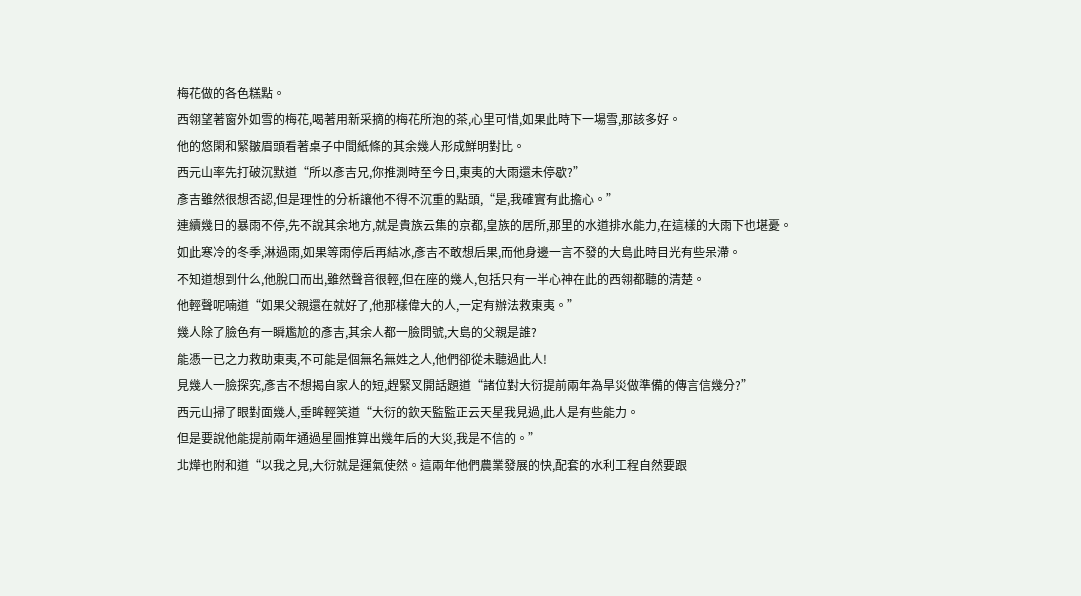梅花做的各色糕點。
西翎望著窗外如雪的梅花,喝著用新采摘的梅花所泡的茶,心里可惜,如果此時下一場雪,那該多好。
他的悠閑和緊皺眉頭看著桌子中間紙條的其余幾人形成鮮明對比。
西元山率先打破沉默道“所以彥吉兄,你推測時至今日,東夷的大雨還未停歇?”
彥吉雖然很想否認,但是理性的分析讓他不得不沉重的點頭,“是,我確實有此擔心。”
連續幾日的暴雨不停,先不說其余地方,就是貴族云集的京都,皇族的居所,那里的水道排水能力,在這樣的大雨下也堪憂。
如此寒冷的冬季,淋過雨,如果等雨停后再結冰,彥吉不敢想后果,而他身邊一言不發的大島此時目光有些呆滯。
不知道想到什么,他脫口而出,雖然聲音很輕,但在座的幾人,包括只有一半心神在此的西翎都聽的清楚。
他輕聲呢喃道“如果父親還在就好了,他那樣偉大的人,一定有辦法救東夷。”
幾人除了臉色有一瞬尷尬的彥吉,其余人都一臉問號,大島的父親是誰?
能憑一已之力救助東夷,不可能是個無名無姓之人,他們卻從未聽過此人!
見幾人一臉探究,彥吉不想揭自家人的短,趕緊叉開話題道“諸位對大衍提前兩年為旱災做準備的傳言信幾分?”
西元山掃了眼對面幾人,垂眸輕笑道“大衍的欽天監監正云天星我見過,此人是有些能力。
但是要說他能提前兩年通過星圖推算出幾年后的大災,我是不信的。”
北燁也附和道“以我之見,大衍就是運氣使然。這兩年他們農業發展的快,配套的水利工程自然要跟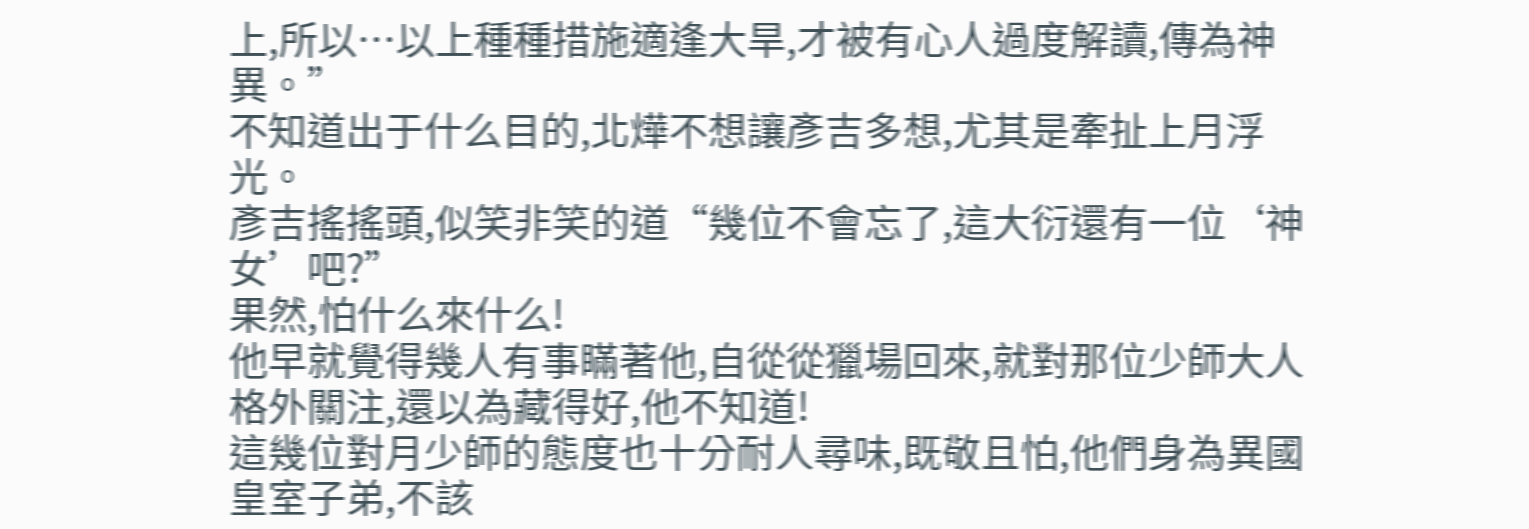上,所以…以上種種措施適逢大旱,才被有心人過度解讀,傳為神異。”
不知道出于什么目的,北燁不想讓彥吉多想,尤其是牽扯上月浮光。
彥吉搖搖頭,似笑非笑的道“幾位不會忘了,這大衍還有一位‘神女’吧?”
果然,怕什么來什么!
他早就覺得幾人有事瞞著他,自從從獵場回來,就對那位少師大人格外關注,還以為藏得好,他不知道!
這幾位對月少師的態度也十分耐人尋味,既敬且怕,他們身為異國皇室子弟,不該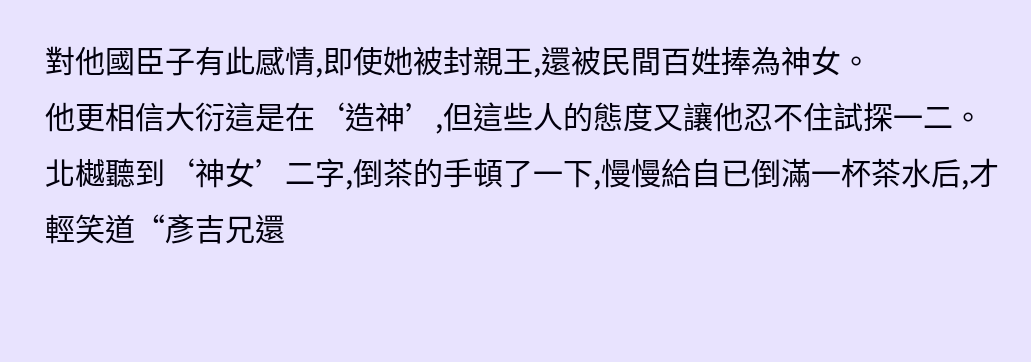對他國臣子有此感情,即使她被封親王,還被民間百姓捧為神女。
他更相信大衍這是在‘造神’,但這些人的態度又讓他忍不住試探一二。
北樾聽到‘神女’二字,倒茶的手頓了一下,慢慢給自已倒滿一杯茶水后,才輕笑道“彥吉兄還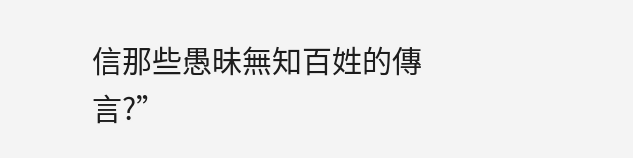信那些愚昧無知百姓的傳言?”